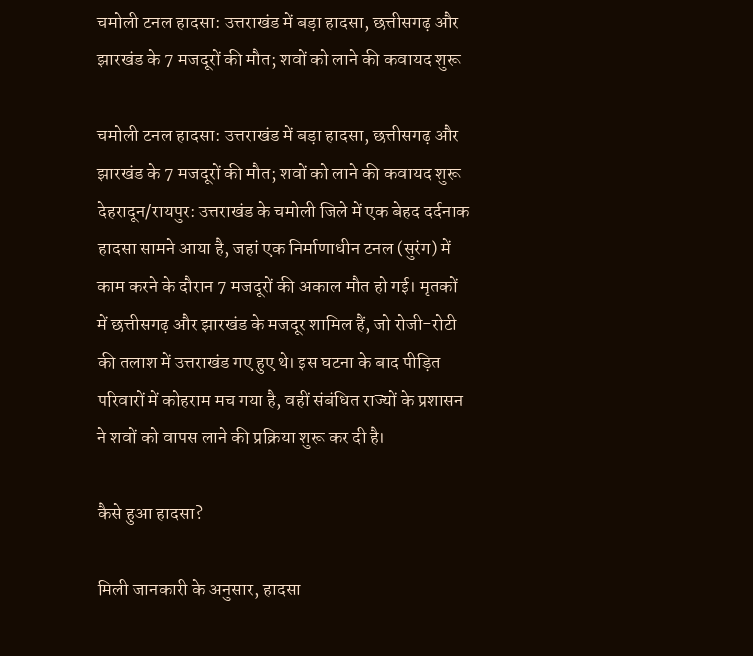चमोली टनल हादसा: उत्तराखंड में बड़ा हादसा, छत्तीसगढ़ और झारखंड के 7 मजदूरों की मौत; शवों को लाने की कवायद शुरू

चमोली टनल हादसा: उत्तराखंड में बड़ा हादसा, छत्तीसगढ़ और झारखंड के 7 मजदूरों की मौत; शवों को लाने की कवायद शुरू
देहरादून/रायपुर: उत्तराखंड के चमोली जिले में एक बेहद दर्दनाक हादसा सामने आया है, जहां एक निर्माणाधीन टनल (सुरंग) में काम करने के दौरान 7 मजदूरों की अकाल मौत हो गई। मृतकों में छत्तीसगढ़ और झारखंड के मजदूर शामिल हैं, जो रोजी-रोटी की तलाश में उत्तराखंड गए हुए थे। इस घटना के बाद पीड़ित परिवारों में कोहराम मच गया है, वहीं संबंधित राज्यों के प्रशासन ने शवों को वापस लाने की प्रक्रिया शुरू कर दी है।

कैसे हुआ हादसा?

मिली जानकारी के अनुसार, हादसा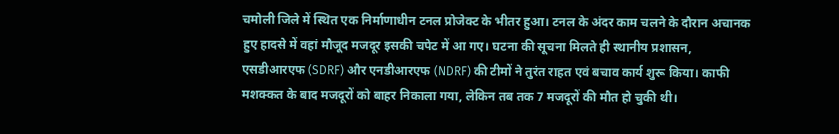चमोली जिले में स्थित एक निर्माणाधीन टनल प्रोजेक्ट के भीतर हुआ। टनल के अंदर काम चलने के दौरान अचानक हुए हादसे में वहां मौजूद मजदूर इसकी चपेट में आ गए। घटना की सूचना मिलते ही स्थानीय प्रशासन, एसडीआरएफ (SDRF) और एनडीआरएफ (NDRF) की टीमों ने तुरंत राहत एवं बचाव कार्य शुरू किया। काफी मशक्कत के बाद मजदूरों को बाहर निकाला गया, लेकिन तब तक 7 मजदूरों की मौत हो चुकी थी।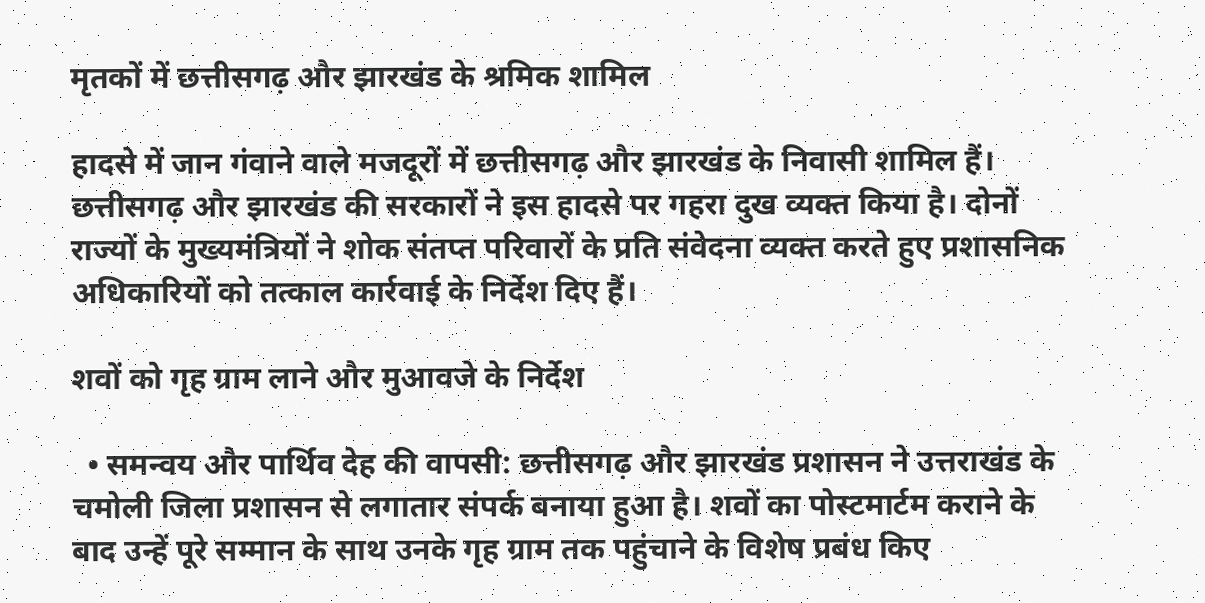मृतकों में छत्तीसगढ़ और झारखंड के श्रमिक शामिल

हादसे में जान गंवाने वाले मजदूरों में छत्तीसगढ़ और झारखंड के निवासी शामिल हैं। छत्तीसगढ़ और झारखंड की सरकारों ने इस हादसे पर गहरा दुख व्यक्त किया है। दोनों राज्यों के मुख्यमंत्रियों ने शोक संतप्त परिवारों के प्रति संवेदना व्यक्त करते हुए प्रशासनिक अधिकारियों को तत्काल कार्रवाई के निर्देश दिए हैं।

शवों को गृह ग्राम लाने और मुआवजे के निर्देश

  • समन्वय और पार्थिव देह की वापसी: छत्तीसगढ़ और झारखंड प्रशासन ने उत्तराखंड के चमोली जिला प्रशासन से लगातार संपर्क बनाया हुआ है। शवों का पोस्टमार्टम कराने के बाद उन्हें पूरे सम्मान के साथ उनके गृह ग्राम तक पहुंचाने के विशेष प्रबंध किए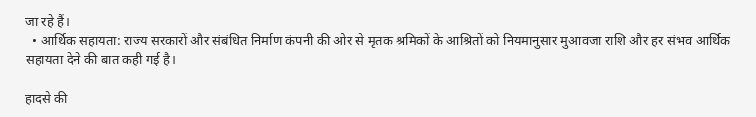जा रहे हैं।
  • आर्थिक सहायता: राज्य सरकारों और संबंधित निर्माण कंपनी की ओर से मृतक श्रमिकों के आश्रितों को नियमानुसार मुआवजा राशि और हर संभव आर्थिक सहायता देने की बात कही गई है।

हादसे की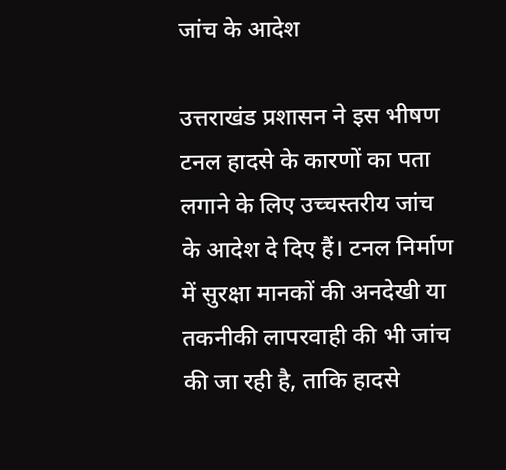जांच के आदेश

उत्तराखंड प्रशासन ने इस भीषण टनल हादसे के कारणों का पता लगाने के लिए उच्चस्तरीय जांच के आदेश दे दिए हैं। टनल निर्माण में सुरक्षा मानकों की अनदेखी या तकनीकी लापरवाही की भी जांच की जा रही है, ताकि हादसे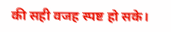की सही वजह स्पष्ट हो सके।